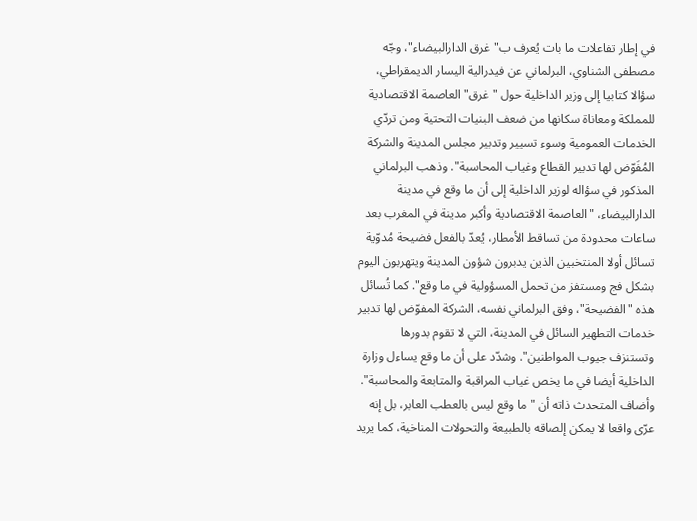في إطار تفاعلات ما بات يُعرف ب"غرق الدارالبيضاء"، وجّه مصطفى الشناوي، البرلماني عن فيدرالية اليسار الديمقراطي، سؤالا كتابيا إلى وزير الداخلية حول "غرق" العاصمة الاقتصادية للمملكة ومعاناة سكانها من ضعف البنيات التحتية ومن تردّي الخدمات العمومية وسوء تسيير وتدبير مجلس المدينة والشركة المُفَوّض لها تدبير القطاع وغياب المحاسبة". وذهب البرلماني المذكور في سؤاله لوزير الداخلية إلى أن ما وقع في مدينة الدارالبيضاء، "العاصمة الاقتصادية وأكبر مدينة في المغرب بعد ساعات محدودة من تساقط الأمطار، يُعدّ بالفعل فضيحة مُدوّية تسائل أولا المنتخبين الذين يدبرون شؤون المدينة ويتهربون اليوم بشكل فج ومستفز من تحمل المسؤولية في ما وقع". كما تُسائل هذه "الفضيحة"، وفق البرلماني نفسه، الشركة المفوّض لها تدبير خدمات التطهير السائل في المدينة، التي لا تقوم بدورها وتستنزف جيوب المواطنين". وشدّد على أن ما وقع يساءل وزارة الداخلية أيضا في ما يخص غياب المراقبة والمتابعة والمحاسبة". وأضاف المتحدث ذاته أن "ما وقع ليس بالعطب العابر، بل إنه عرّى واقعا لا يمكن إلصاقه بالطبيعة والتحولات المناخية، كما يريد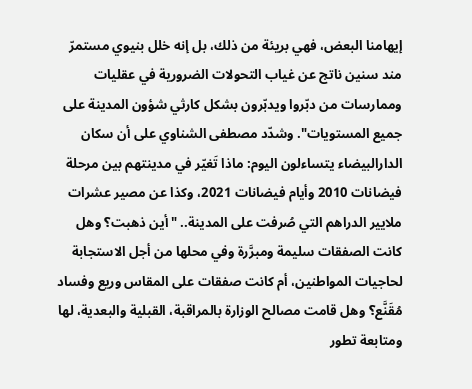إيهامنا البعض، فهي بريئة من ذلك، بل إنه خلل بنيوي مستمرّ مند سنين ناتج عن غياب التحولات الضرورية في عقليات وممارسات من دبّروا ويدبّرون بشكل كارثي شؤون المدينة على جميع المستويات". وشدّد مصطفى الشناوي على أن سكان الدارالبيضاء يتساءلون اليوم: ماذا تَغيّر في مدينتهم بين مرحلة فيضانات 2010 وأيام فيضانات 2021، وكذا عن مصير عشرات ملايير الدراهم التي صُرفت على المدينة.. "أين ذهبت؟ وهل كانت الصفقات سليمة ومبرَّرة وفي محلها من أجل الاستجابة لحاجيات المواطنين، أم كانت صفقات على المقاس وريع وفساد مُقَنَّع؟ وهل قامت مصالح الوزارة بالمراقبة، القبلية والبعدية، لها ومتابعة تطور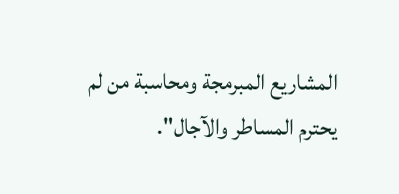المشاريع المبرمجة ومحاسبة من لم يحترم المساطر والآجال".